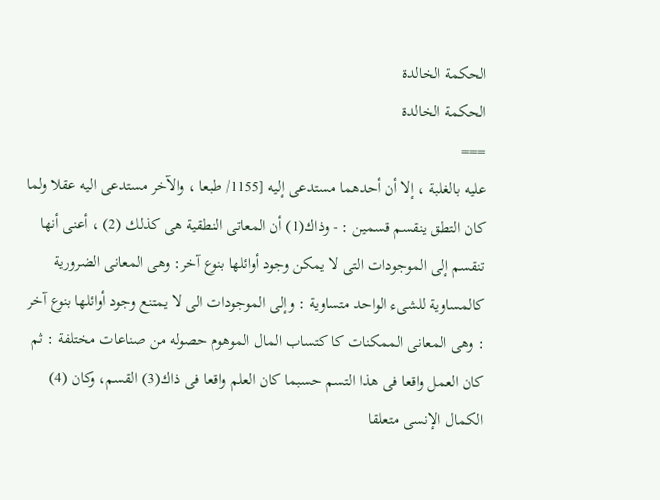الحكمة الخالدة
الحكمة الخالدة
===
عليه بالغلبة ، إلا أن أحدهما مستدعى إليه [1155/ طبعا ، والآخر مستدعى اليه عقلا ولما كان التطق ينقسم قسمين : - وذاك(1) أن المعاتى النطقية هى كذلك (2) ، أعنى أنها تنقسم إلى الموجودات التى لا يمكن وجود أوائلها بنوع آخر: وهى المعانى الضرورية كالمساوية للشىء الواحد متساوية : وإلى الموجودات الى لا يمتنع وجود أوائلها بنوع آخر : وهى المعانى الممكنات كا كتساب المال الموهوم حصوله من صناعات مختلفة : ثم كان العمل واقعا فى هذا التسم حسبما كان العلم واقعا فى ذاك(3) القسم، وكان (4) الكمال الإنسى متعلقا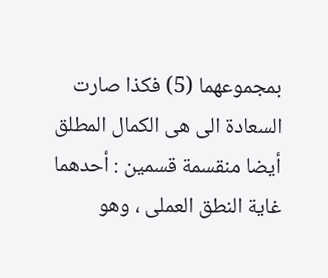بمجموعهما (5) فكذا صارت السعادة الى هى الكمال المطلق أيضا منقسمة قسمين : أحدهما غاية النطق العملى ، وهو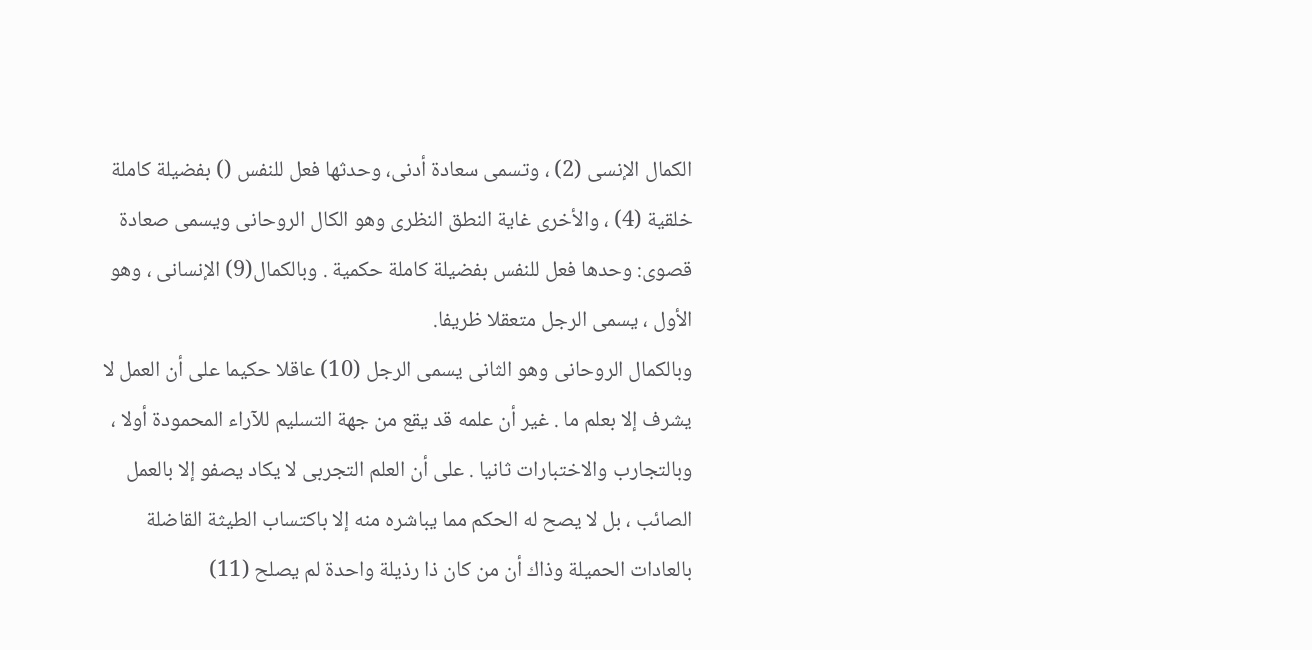الكمال الإنسى (2) ، وتسمى سعادة أدنى، وحدثها فعل للنفس () بفضيلة كاملة خلقية (4) ، والأخرى غاية النطق النظرى وهو الكال الروحانى ويسمى صعادة قصوى: وحدها فعل للنفس بفضيلة كاملة حكمية . وبالكمال(9) الإنسانى ، وهو الأول ، يسمى الرجل متعقلا ظريفا.
وبالكمال الروحانى وهو الثانى يسمى الرجل (10) عاقلا حكيما على أن العمل لا يشرف إلا بعلم ما . غير أن علمه قد يقع من جهة التسليم للآراء المحمودة أولا ، وبالتجارب والاختبارات ثانيا . على أن العلم التجربى لا يكاد يصفو إلا بالعمل الصائب ، بل لا يصح له الحكم مما يباشره منه إلا باكتساب الطيثة القاضلة بالعادات الحميلة وذاك أن من كان ذا رذيلة واحدة لم يصلح (11)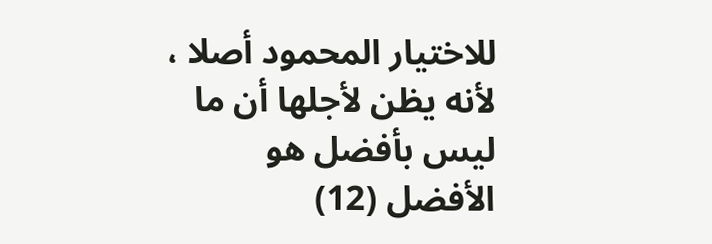للاختيار المحمود أصلا ، لأنه يظن لأجلها أن ما ليس بأفضل هو الأفضل (12)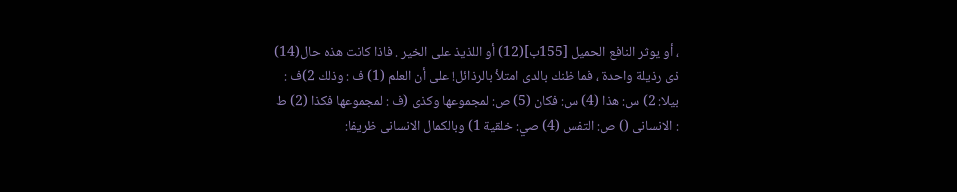، أو يوثر النافع الحميل [155ب](12) أو اللذيذ على الخير . فاذا كانت هذه حال(14) ذى رذيلة واحدة ، فما ظنك بالدى امتلأ بالرذائل! على أن العلم (1) ف : وذلك 2)ف : بيلا: 2) س: هذا (4) س: فكان (5) ص: لمجموعها وكذى (ف : لمجموعها فكذا (2) ط : الانسانى () ص: التفس (4) صي: خلقية 1) وبالكمال الانسانى ظريفا: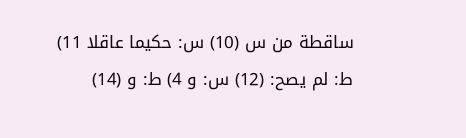ساقطة من س (10) س: حكيما عاقلا 11) ط: لم يصح: (12) س: و 4) ط: و (14)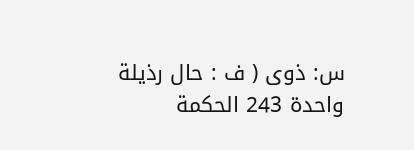س: ذوى ( ف : حال رذيلة واحدة 243 الحكمة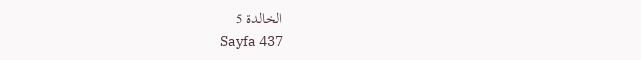الخالدة 5
Sayfa 437